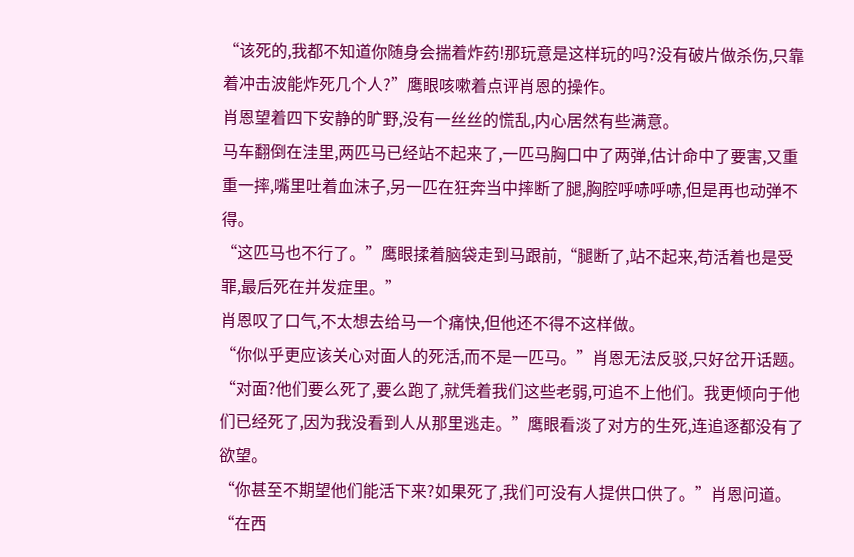“该死的,我都不知道你随身会揣着炸药!那玩意是这样玩的吗?没有破片做杀伤,只靠着冲击波能炸死几个人?”鹰眼咳嗽着点评肖恩的操作。
肖恩望着四下安静的旷野,没有一丝丝的慌乱,内心居然有些满意。
马车翻倒在洼里,两匹马已经站不起来了,一匹马胸口中了两弹,估计命中了要害,又重重一摔,嘴里吐着血沫子,另一匹在狂奔当中摔断了腿,胸腔呼哧呼哧,但是再也动弹不得。
“这匹马也不行了。”鹰眼揉着脑袋走到马跟前,“腿断了,站不起来,苟活着也是受罪,最后死在并发症里。”
肖恩叹了口气,不太想去给马一个痛快,但他还不得不这样做。
“你似乎更应该关心对面人的死活,而不是一匹马。”肖恩无法反驳,只好岔开话题。
“对面?他们要么死了,要么跑了,就凭着我们这些老弱,可追不上他们。我更倾向于他们已经死了,因为我没看到人从那里逃走。”鹰眼看淡了对方的生死,连追逐都没有了欲望。
“你甚至不期望他们能活下来?如果死了,我们可没有人提供口供了。”肖恩问道。
“在西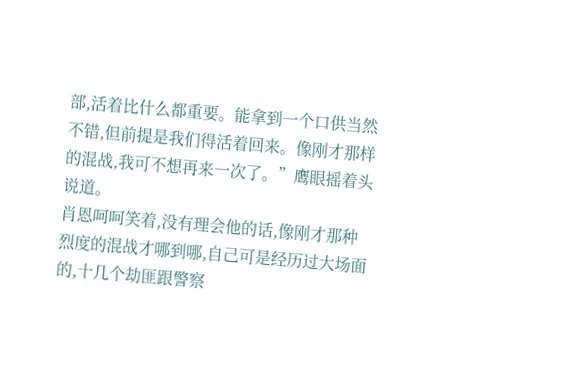部,活着比什么都重要。能拿到一个口供当然不错,但前提是我们得活着回来。像刚才那样的混战,我可不想再来一次了。”鹰眼摇着头说道。
肖恩呵呵笑着,没有理会他的话,像刚才那种烈度的混战才哪到哪,自己可是经历过大场面的,十几个劫匪跟警察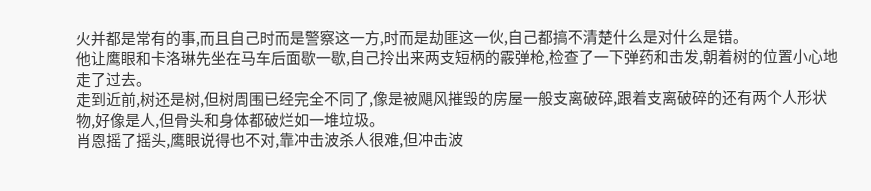火并都是常有的事,而且自己时而是警察这一方,时而是劫匪这一伙,自己都搞不清楚什么是对什么是错。
他让鹰眼和卡洛琳先坐在马车后面歇一歇,自己拎出来两支短柄的霰弹枪,检查了一下弹药和击发,朝着树的位置小心地走了过去。
走到近前,树还是树,但树周围已经完全不同了,像是被飓风摧毁的房屋一般支离破碎,跟着支离破碎的还有两个人形状物,好像是人,但骨头和身体都破烂如一堆垃圾。
肖恩摇了摇头,鹰眼说得也不对,靠冲击波杀人很难,但冲击波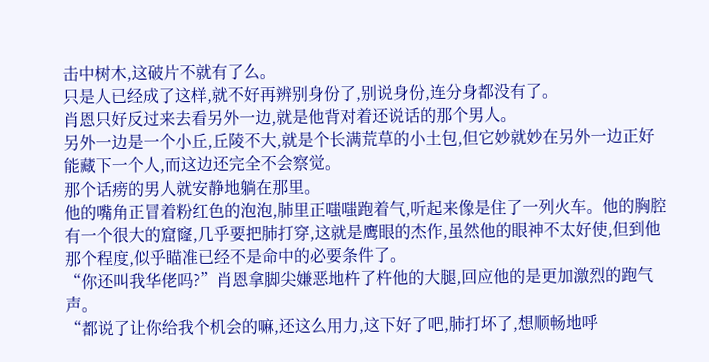击中树木,这破片不就有了么。
只是人已经成了这样,就不好再辨别身份了,别说身份,连分身都没有了。
肖恩只好反过来去看另外一边,就是他背对着还说话的那个男人。
另外一边是一个小丘,丘陵不大,就是个长满荒草的小土包,但它妙就妙在另外一边正好能藏下一个人,而这边还完全不会察觉。
那个话痨的男人就安静地躺在那里。
他的嘴角正冒着粉红色的泡泡,肺里正嗤嗤跑着气,听起来像是住了一列火车。他的胸腔有一个很大的窟窿,几乎要把肺打穿,这就是鹰眼的杰作,虽然他的眼神不太好使,但到他那个程度,似乎瞄准已经不是命中的必要条件了。
“你还叫我华佬吗?”肖恩拿脚尖嫌恶地杵了杵他的大腿,回应他的是更加激烈的跑气声。
“都说了让你给我个机会的嘛,还这么用力,这下好了吧,肺打坏了,想顺畅地呼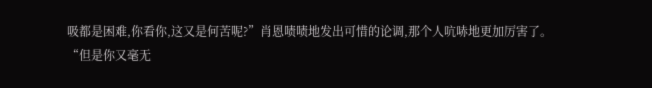吸都是困难,你看你,这又是何苦呢?”肖恩啧啧地发出可惜的论调,那个人吭哧地更加厉害了。
“但是你又毫无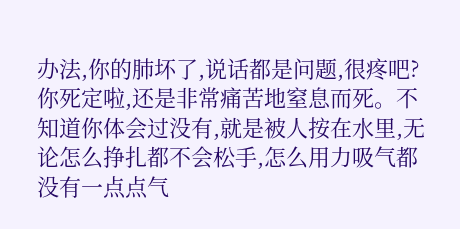办法,你的肺坏了,说话都是问题,很疼吧?你死定啦,还是非常痛苦地窒息而死。不知道你体会过没有,就是被人按在水里,无论怎么挣扎都不会松手,怎么用力吸气都没有一点点气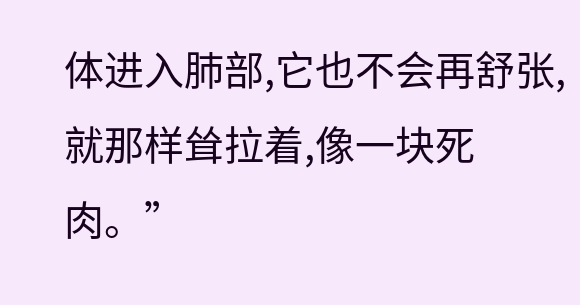体进入肺部,它也不会再舒张,就那样耸拉着,像一块死肉。”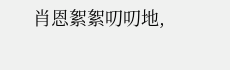肖恩絮絮叨叨地,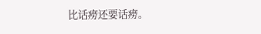比话痨还要话痨。